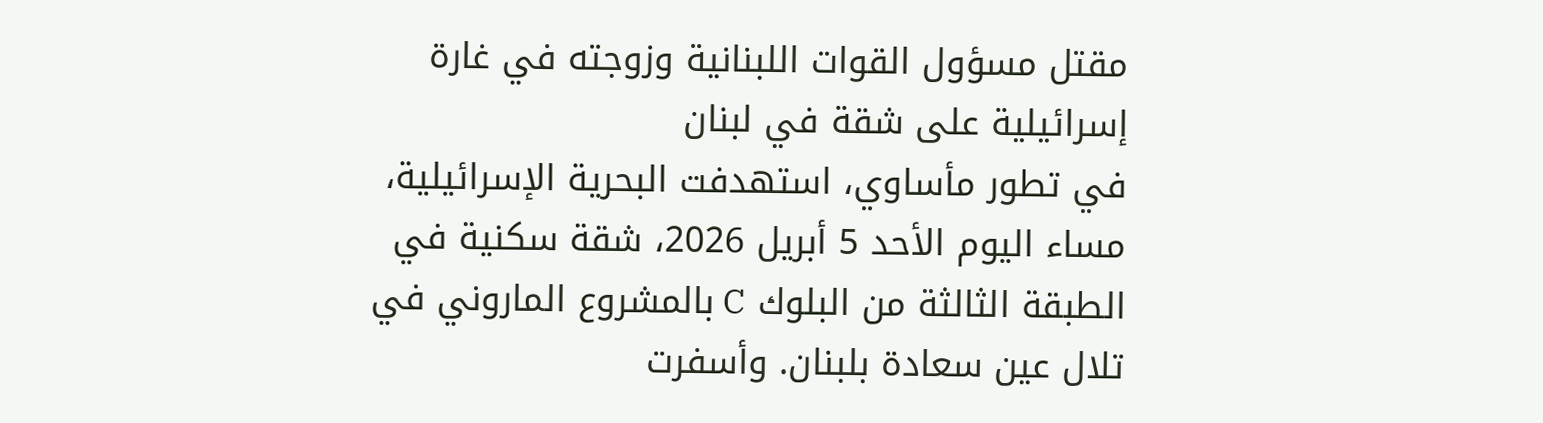مقتل مسؤول القوات اللبنانية وزوجته في غارة إسرائيلية على شقة في لبنان
في تطور مأساوي، استهدفت البحرية الإسرائيلية، مساء اليوم الأحد 5 أبريل 2026، شقة سكنية في الطبقة الثالثة من البلوك C بالمشروع الماروني في تلال عين سعادة بلبنان. وأسفرت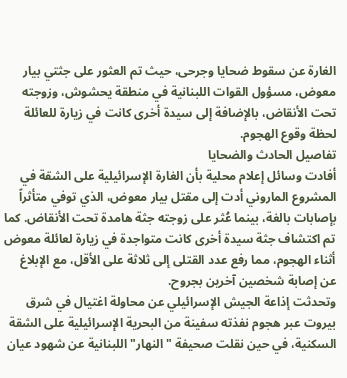الغارة عن سقوط ضحايا وجرحى، حيث تم العثور على جثتي بيار معوض، مسؤول القوات اللبنانية في منطقة يحشوش، وزوجته تحت الأنقاض، بالإضافة إلى سيدة أخرى كانت في زيارة للعائلة لحظة وقوع الهجوم.
تفاصيل الحادث والضحايا
أفادت وسائل إعلام محلية بأن الغارة الإسرائيلية على الشقة في المشروع الماروني أدت إلى مقتل بيار معوض، الذي توفي متأثراً بإصابات بالغة، بينما عُثر على زوجته جثة هامدة تحت الأنقاض. كما تم اكتشاف جثة سيدة أخرى كانت متواجدة في زيارة لعائلة معوض أثناء الهجوم، مما رفع عدد القتلى إلى ثلاثة على الأقل، مع الإبلاغ عن إصابة شخصين آخرين بجروح.
وتحدثت إذاعة الجيش الإسرائيلي عن محاولة اغتيال في شرق بيروت عبر هجوم نفذته سفينة من البحرية الإسرائيلية على الشقة السكنية، في حين نقلت صحيفة "النهار" اللبنانية عن شهود عيان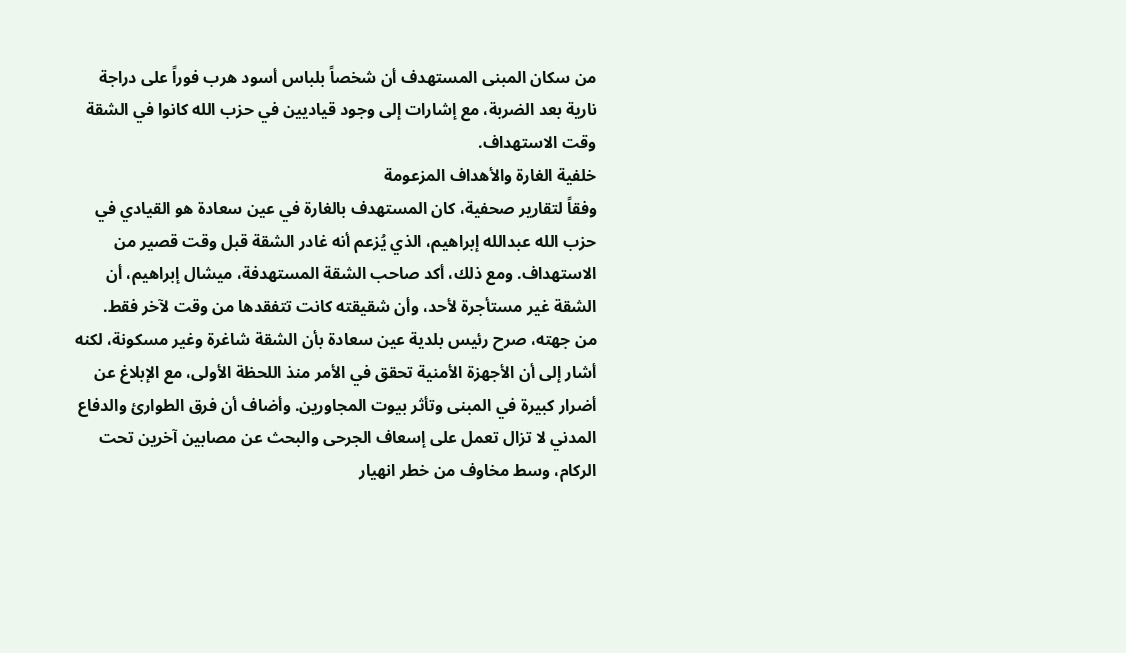من سكان المبنى المستهدف أن شخصاً بلباس أسود هرب فوراً على دراجة نارية بعد الضربة، مع إشارات إلى وجود قياديين في حزب الله كانوا في الشقة وقت الاستهداف.
خلفية الغارة والأهداف المزعومة
وفقاً لتقارير صحفية، كان المستهدف بالغارة في عين سعادة هو القيادي في حزب الله عبدالله إبراهيم، الذي يُزعم أنه غادر الشقة قبل وقت قصير من الاستهداف. ومع ذلك، أكد صاحب الشقة المستهدفة، ميشال إبراهيم، أن الشقة غير مستأجرة لأحد، وأن شقيقته كانت تتفقدها من وقت لآخر فقط.
من جهته، صرح رئيس بلدية عين سعادة بأن الشقة شاغرة وغير مسكونة، لكنه أشار إلى أن الأجهزة الأمنية تحقق في الأمر منذ اللحظة الأولى، مع الإبلاغ عن أضرار كبيرة في المبنى وتأثر بيوت المجاورين. وأضاف أن فرق الطوارئ والدفاع المدني لا تزال تعمل على إسعاف الجرحى والبحث عن مصابين آخرين تحت الركام، وسط مخاوف من خطر انهيار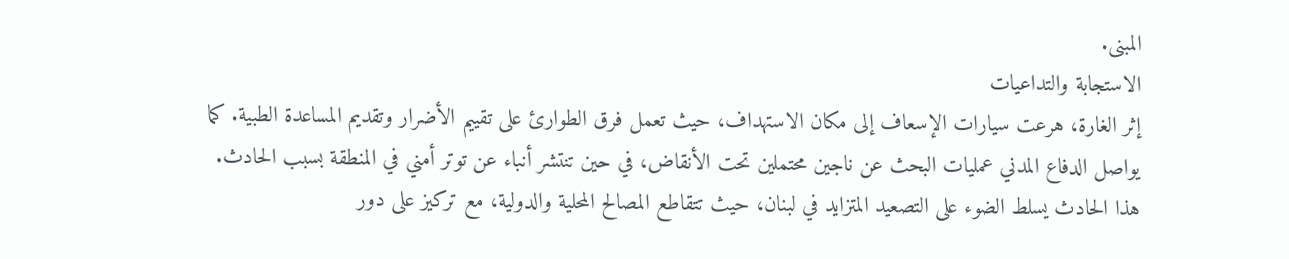المبنى.
الاستجابة والتداعيات
إثر الغارة، هرعت سيارات الإسعاف إلى مكان الاستهداف، حيث تعمل فرق الطوارئ على تقييم الأضرار وتقديم المساعدة الطبية. كما يواصل الدفاع المدني عمليات البحث عن ناجين محتملين تحت الأنقاض، في حين تنتشر أنباء عن توتر أمني في المنطقة بسبب الحادث.
هذا الحادث يسلط الضوء على التصعيد المتزايد في لبنان، حيث تتقاطع المصالح المحلية والدولية، مع تركيز على دور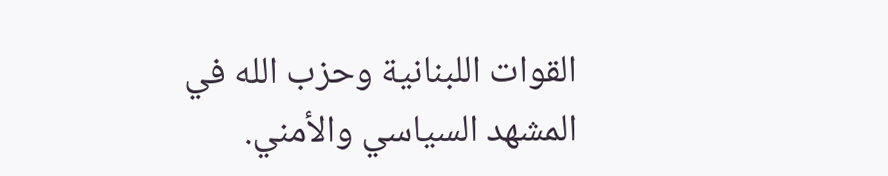القوات اللبنانية وحزب الله في المشهد السياسي والأمني.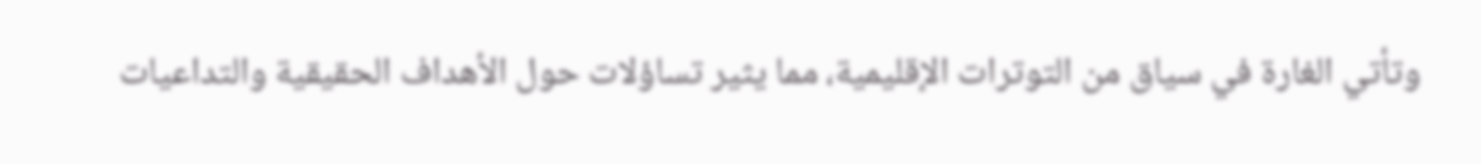وتأتي الغارة في سياق من التوترات الإقليمية، مما يثير تساؤلات حول الأهداف الحقيقية والتداعيات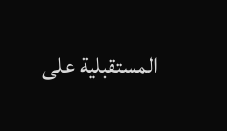المستقبلية على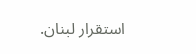استقرار لبنان.